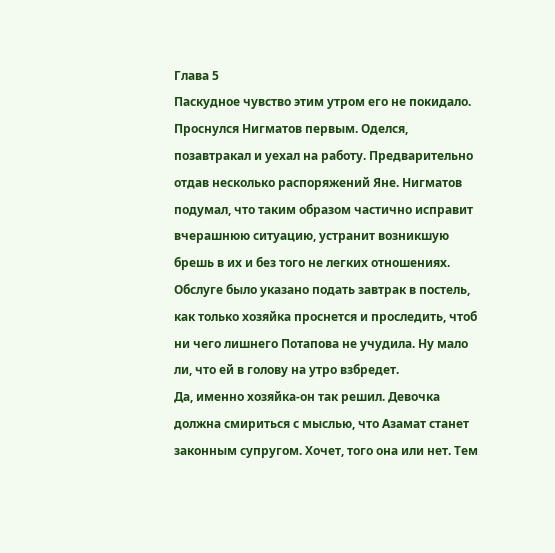Глава 5
Паскудное чувство этим утром его не покидало. Проснулся Нигматов первым. Оделся, позавтракал и уехал на работу. Предварительно отдав несколько распоряжений Яне. Нигматов подумал, что таким образом частично исправит вчерашнюю ситуацию, устранит возникшую брешь в их и без того не легких отношениях.
Обслуге было указано подать завтрак в постель, как только хозяйка проснется и проследить, чтоб ни чего лишнего Потапова не учудила. Ну мало ли, что ей в голову на утро взбредет.
Да, именно хозяйка-он так решил. Девочка должна смириться с мыслью, что Азамат станет законным супругом. Хочет, того она или нет. Тем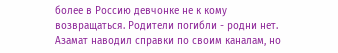более в Россию девчонке не к кому возвращаться. Родители погибли - родни нет.
Азамат наводил справки по своим каналам, но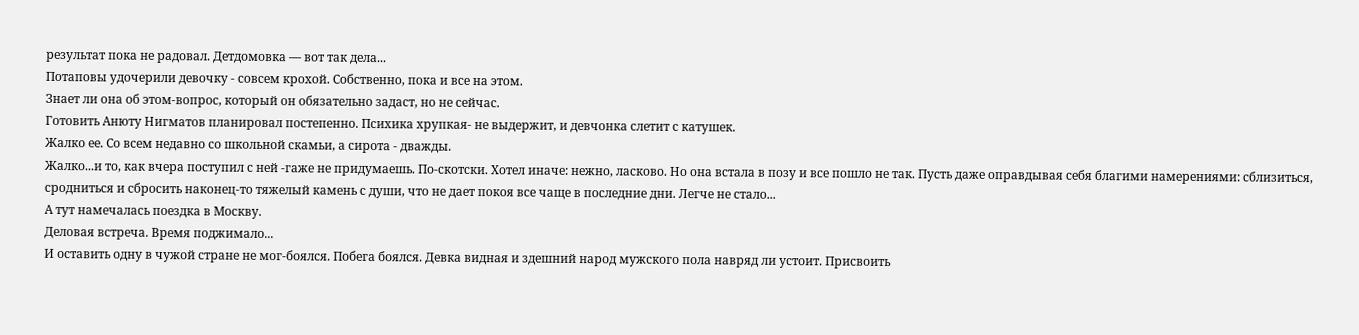результат пока не радовал. Детдомовка — вот так дела...
Потаповы удочерили девочку - совсем крохой. Собственно, пока и все на этом.
Знает ли она об этом-вопрос, который он обязательно задаст, но не сейчас.
Готовить Анюту Нигматов планировал постепенно. Психика хрупкая- не выдержит, и девчонка слетит с катушек.
Жалко ее. Со всем недавно со школьной скамьи, а сирота - дважды.
Жалко...и то, как вчера поступил с ней -гаже не придумаешь. По-скотски. Хотел иначе: нежно, ласково. Но она встала в позу и все пошло не так. Пусть даже оправдывая себя благими намерениями: сблизиться, сродниться и сбросить наконец-то тяжелый камень с души, что не дает покоя все чаще в последние дни. Легче не стало...
А тут намечалась поездка в Москву.
Деловая встреча. Время поджимало...
И оставить одну в чужой стране не мог-боялся. Побега боялся. Девка видная и здешний народ мужского пола навряд ли устоит. Присвоить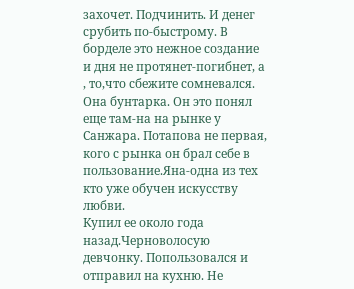захочет. Подчинить. И денег срубить по-быстрому. В борделе это нежное создание и дня не протянет-погибнет, а , то,что сбежите сомневался. Она бунтарка. Он это понял еще там-на на рынке у Санжара. Потапова не первая, кого с рынка он брал себе в пользование.Яна-одна из тех кто уже обучен искусству любви.
Купил ее около года назад.Черноволосую девчонку. Попользовался и отправил на кухню. Не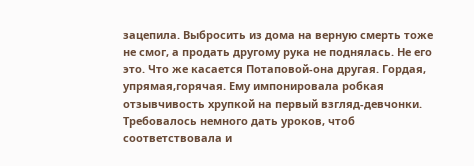зацепила. Выбросить из дома на верную смерть тоже не смог, а продать другому рука не поднялась. Не его это. Что же касается Потаповой-она другая. Гордая, упрямая,горячая. Ему импонировала робкая отзывчивость хрупкой на первый взгляд-девчонки. Требовалось немного дать уроков, чтоб соответствовала и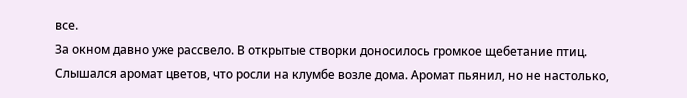все.
За окном давно уже рассвело. В открытые створки доносилось громкое щебетание птиц. Слышался аромат цветов, что росли на клумбе возле дома. Аромат пьянил, но не настолько,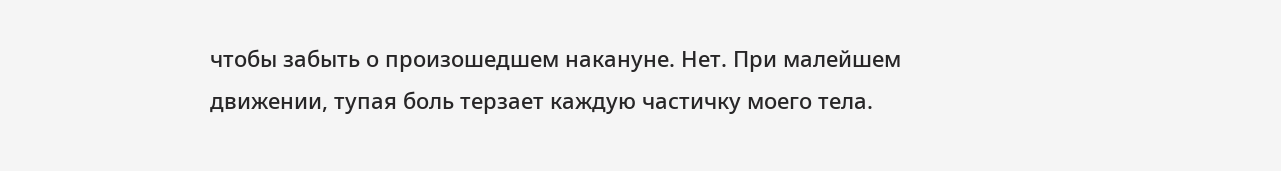чтобы забыть о произошедшем накануне. Нет. При малейшем движении, тупая боль терзает каждую частичку моего тела.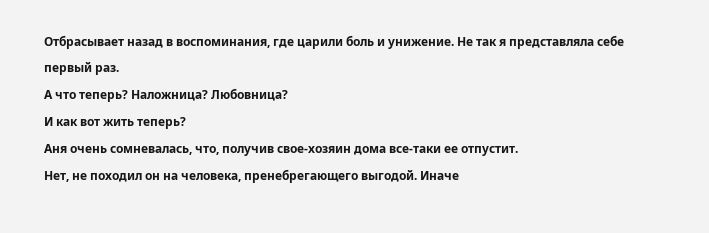Отбрасывает назад в воспоминания, где царили боль и унижение. Не так я представляла себе первый раз.
А что теперь? Наложница? Любовница?
И как вот жить теперь?
Аня очень сомневалась, что, получив свое-хозяин дома все-таки ее отпустит.
Нет, не походил он на человека, пренебрегающего выгодой. Иначе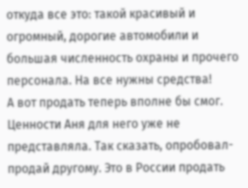откуда все это: такой красивый и огромный, дорогие автомобили и большая численность охраны и прочего персонала. На все нужны средства!
А вот продать теперь вполне бы смог. Ценности Аня для него уже не представляла. Так сказать, опробовал-продай другому. Это в России продать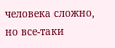человека сложно, но все-таки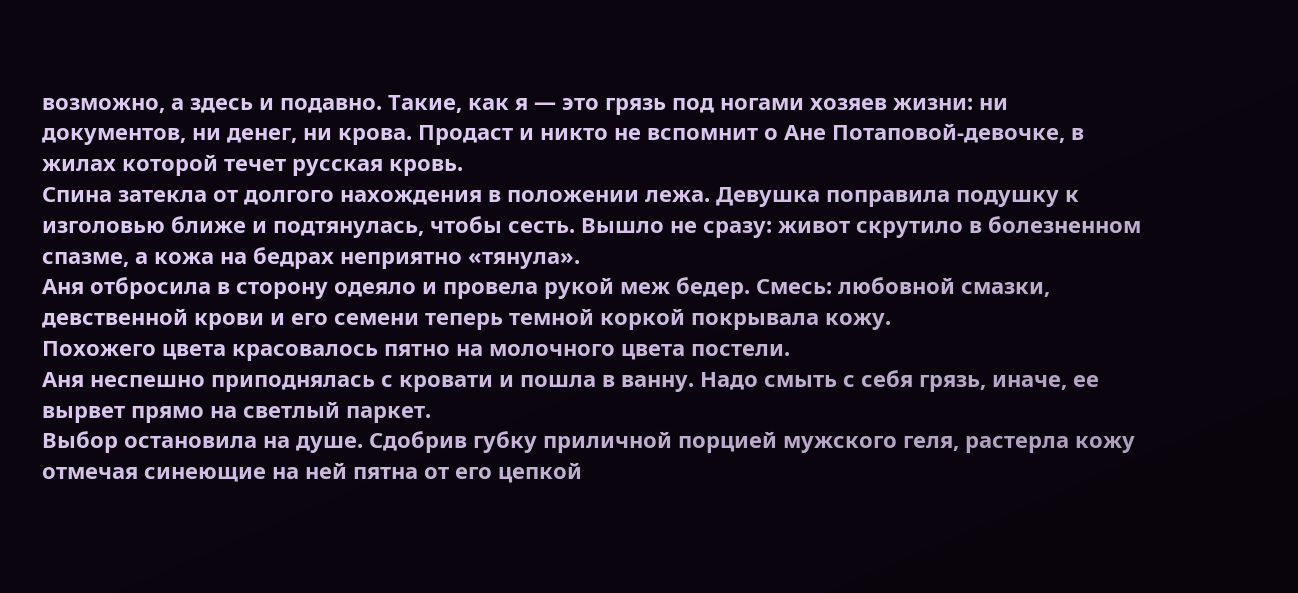возможно, а здесь и подавно. Такие, как я — это грязь под ногами хозяев жизни: ни документов, ни денег, ни крова. Продаст и никто не вспомнит о Ане Потаповой-девочке, в жилах которой течет русская кровь.
Спина затекла от долгого нахождения в положении лежа. Девушка поправила подушку к изголовью ближе и подтянулась, чтобы сесть. Вышло не сразу: живот скрутило в болезненном спазме, а кожа на бедрах неприятно «тянула».
Аня отбросила в сторону одеяло и провела рукой меж бедер. Смесь: любовной смазки, девственной крови и его семени теперь темной коркой покрывала кожу.
Похожего цвета красовалось пятно на молочного цвета постели.
Аня неспешно приподнялась с кровати и пошла в ванну. Надо смыть с себя грязь, иначе, ее вырвет прямо на светлый паркет.
Выбор остановила на душе. Сдобрив губку приличной порцией мужского геля, растерла кожу отмечая синеющие на ней пятна от его цепкой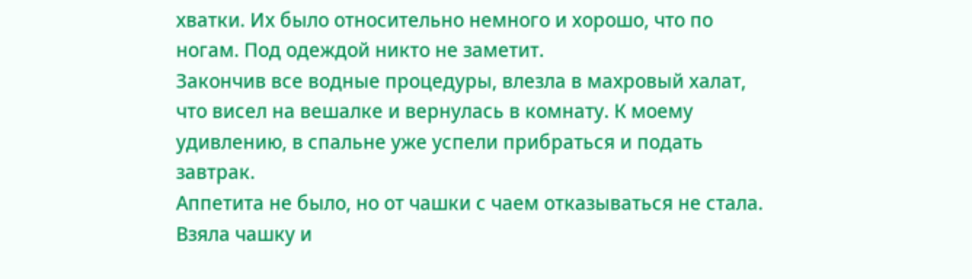хватки. Их было относительно немного и хорошо, что по ногам. Под одеждой никто не заметит.
Закончив все водные процедуры, влезла в махровый халат, что висел на вешалке и вернулась в комнату. К моему удивлению, в спальне уже успели прибраться и подать завтрак.
Аппетита не было, но от чашки с чаем отказываться не стала. Взяла чашку и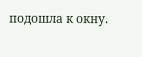подошла к окну.